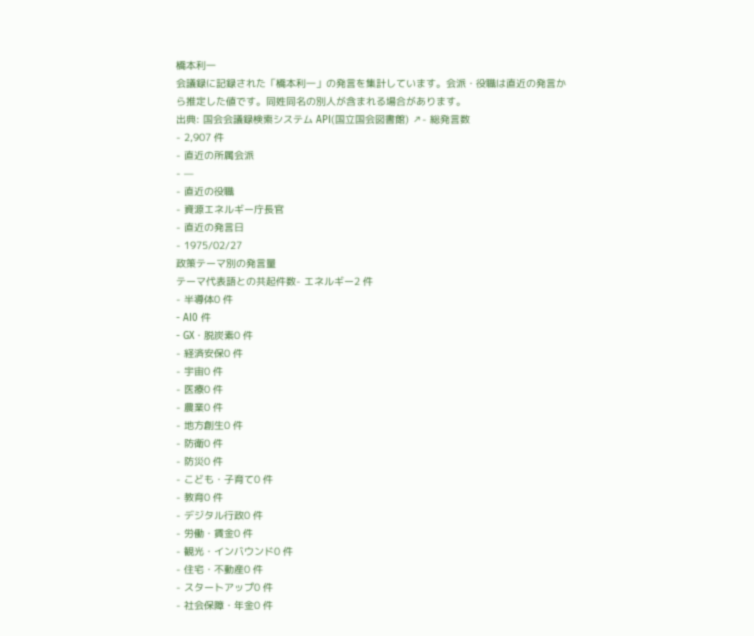橋本利一
会議録に記録された「橋本利一」の発言を集計しています。会派・役職は直近の発言から推定した値です。同姓同名の別人が含まれる場合があります。
出典: 国会会議録検索システム API(国立国会図書館) ↗- 総発言数
- 2,907 件
- 直近の所属会派
- —
- 直近の役職
- 資源エネルギー庁長官
- 直近の発言日
- 1975/02/27
政策テーマ別の発言量
テーマ代表語との共起件数- エネルギー2 件
- 半導体0 件
- AI0 件
- GX・脱炭素0 件
- 経済安保0 件
- 宇宙0 件
- 医療0 件
- 農業0 件
- 地方創生0 件
- 防衛0 件
- 防災0 件
- こども・子育て0 件
- 教育0 件
- デジタル行政0 件
- 労働・賃金0 件
- 観光・インバウンド0 件
- 住宅・不動産0 件
- スタートアップ0 件
- 社会保障・年金0 件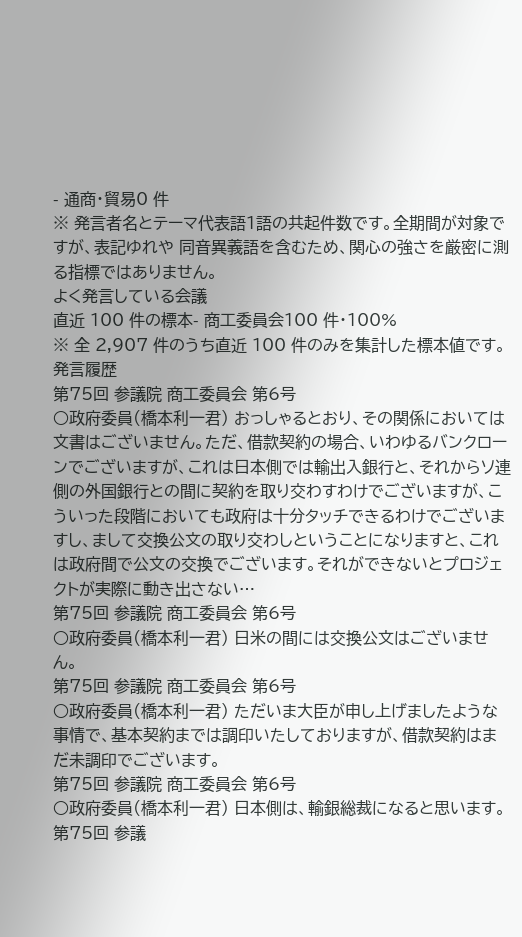- 通商・貿易0 件
※ 発言者名とテーマ代表語1語の共起件数です。全期間が対象ですが、表記ゆれや 同音異義語を含むため、関心の強さを厳密に測る指標ではありません。
よく発言している会議
直近 100 件の標本- 商工委員会100 件・100%
※ 全 2,907 件のうち直近 100 件のみを集計した標本値です。
発言履歴
第75回 参議院 商工委員会 第6号
○政府委員(橋本利一君) おっしゃるとおり、その関係においては文書はございません。ただ、借款契約の場合、いわゆるバンクローンでございますが、これは日本側では輸出入銀行と、それからソ連側の外国銀行との間に契約を取り交わすわけでございますが、こういった段階においても政府は十分タッチできるわけでございますし、まして交換公文の取り交わしということになりますと、これは政府間で公文の交換でございます。それができないとプロジェクトが実際に動き出さない…
第75回 参議院 商工委員会 第6号
○政府委員(橋本利一君) 日米の間には交換公文はございません。
第75回 参議院 商工委員会 第6号
○政府委員(橋本利一君) ただいま大臣が申し上げましたような事情で、基本契約までは調印いたしておりますが、借款契約はまだ未調印でございます。
第75回 参議院 商工委員会 第6号
○政府委員(橋本利一君) 日本側は、輸銀総裁になると思います。
第75回 参議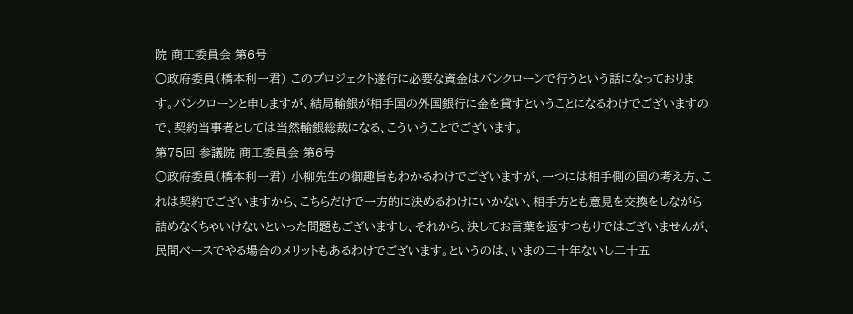院 商工委員会 第6号
○政府委員(橋本利一君) このプロジェクト遂行に必要な資金はバンクローンで行うという話になっております。バンクローンと申しますが、結局輸銀が相手国の外国銀行に金を貸すということになるわけでございますので、契約当事者としては当然輸銀総裁になる、こういうことでございます。
第75回 参議院 商工委員会 第6号
○政府委員(橋本利一君) 小柳先生の御趣旨もわかるわけでございますが、一つには相手側の国の考え方、これは契約でございますから、こちらだけで一方的に決めるわけにいかない、相手方とも意見を交換をしながら詰めなくちゃいけないといった問題もございますし、それから、決してお言葉を返すつもりではございませんが、民間べースでやる場合のメリットもあるわけでございます。というのは、いまの二十年ないし二十五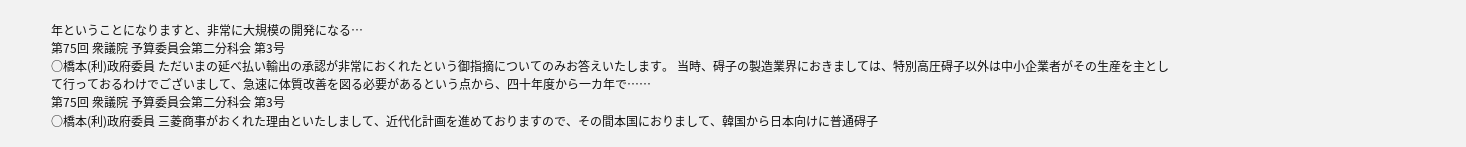年ということになりますと、非常に大規模の開発になる…
第75回 衆議院 予算委員会第二分科会 第3号
○橋本(利)政府委員 ただいまの延べ払い輸出の承認が非常におくれたという御指摘についてのみお答えいたします。 当時、碍子の製造業界におきましては、特別高圧碍子以外は中小企業者がその生産を主として行っておるわけでございまして、急速に体質改善を図る必要があるという点から、四十年度から一カ年で……
第75回 衆議院 予算委員会第二分科会 第3号
○橋本(利)政府委員 三菱商事がおくれた理由といたしまして、近代化計画を進めておりますので、その間本国におりまして、韓国から日本向けに普通碍子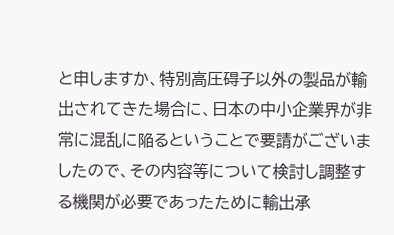と申しますか、特別高圧碍子以外の製品が輸出されてきた場合に、日本の中小企業界が非常に混乱に陥るということで要請がございましたので、その内容等について検討し調整する機関が必要であったために輸出承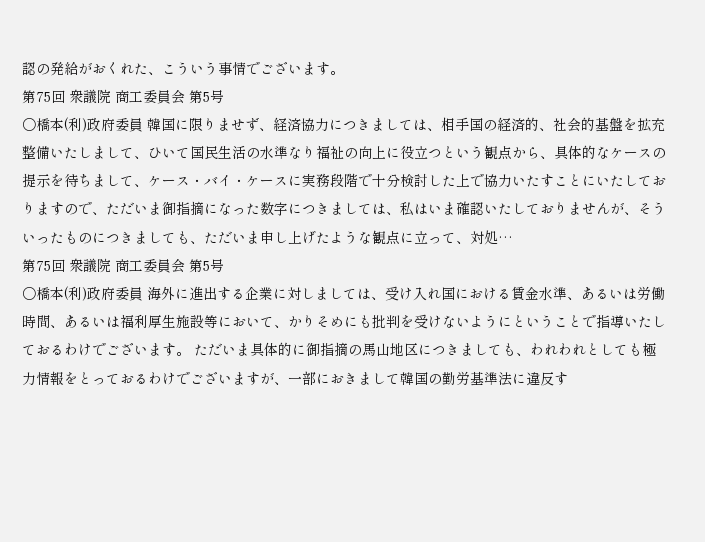認の発給がおくれた、こういう事情でございます。
第75回 衆議院 商工委員会 第5号
○橋本(利)政府委員 韓国に限りませず、経済協力につきましては、相手国の経済的、社会的基盤を拡充整備いたしまして、ひいて国民生活の水準なり福祉の向上に役立つという観点から、具体的なケースの提示を待ちまして、ケース・バイ・ケースに実務段階で十分検討した上で協力いたすことにいたしておりますので、ただいま御指摘になった数字につきましては、私はいま確認いたしておりませんが、そういったものにつきましても、ただいま申し上げたような観点に立って、対処…
第75回 衆議院 商工委員会 第5号
○橋本(利)政府委員 海外に進出する企業に対しましては、受け入れ国における賃金水準、あるいは労働時間、あるいは福利厚生施設等において、かりそめにも批判を受けないようにということで指導いたしておるわけでございます。 ただいま具体的に御指摘の馬山地区につきましても、われわれとしても極力情報をとっておるわけでございますが、一部におきまして韓国の勤労基準法に違反す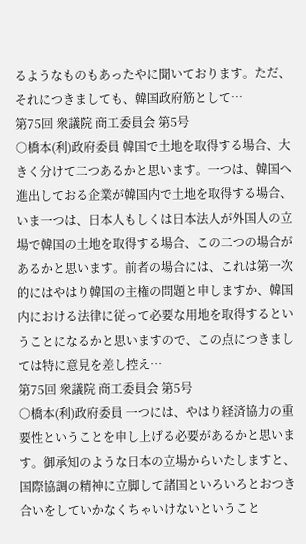るようなものもあったやに聞いております。ただ、それにつきましても、韓国政府筋として…
第75回 衆議院 商工委員会 第5号
○橋本(利)政府委員 韓国で土地を取得する場合、大きく分けて二つあるかと思います。一つは、韓国へ進出しておる企業が韓国内で土地を取得する場合、いま一つは、日本人もしくは日本法人が外国人の立場で韓国の土地を取得する場合、この二つの場合があるかと思います。前者の場合には、これは第一次的にはやはり韓国の主権の問題と申しますか、韓国内における法律に従って必要な用地を取得するということになるかと思いますので、この点につきましては特に意見を差し控え…
第75回 衆議院 商工委員会 第5号
○橋本(利)政府委員 一つには、やはり経済協力の重要性ということを申し上げる必要があるかと思います。御承知のような日本の立場からいたしますと、国際協調の精神に立脚して諸国といろいろとおつき合いをしていかなくちゃいけないということ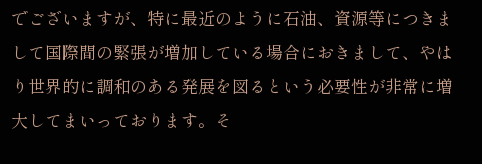でございますが、特に最近のように石油、資源等につきまして国際間の緊張が増加している場合におきまして、やはり世界的に調和のある発展を図るという必要性が非常に増大してまいっております。そ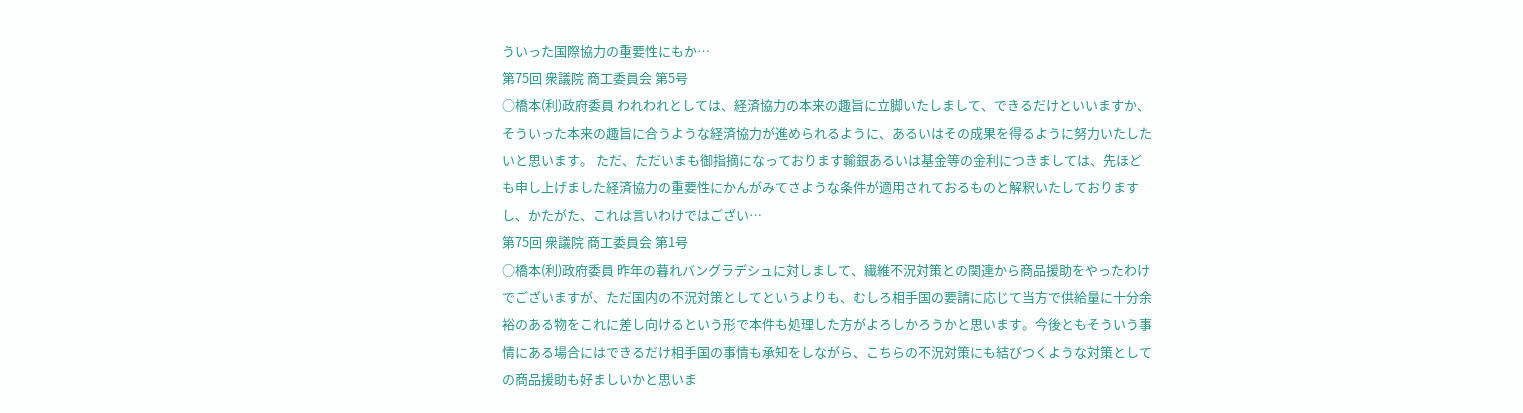ういった国際協力の重要性にもか…
第75回 衆議院 商工委員会 第5号
○橋本(利)政府委員 われわれとしては、経済協力の本来の趣旨に立脚いたしまして、できるだけといいますか、そういった本来の趣旨に合うような経済協力が進められるように、あるいはその成果を得るように努力いたしたいと思います。 ただ、ただいまも御指摘になっております輸銀あるいは基金等の金利につきましては、先ほども申し上げました経済協力の重要性にかんがみてさような条件が適用されておるものと解釈いたしておりますし、かたがた、これは言いわけではござい…
第75回 衆議院 商工委員会 第1号
○橋本(利)政府委員 昨年の暮れバングラデシュに対しまして、繊維不況対策との関連から商品援助をやったわけでございますが、ただ国内の不況対策としてというよりも、むしろ相手国の要請に応じて当方で供給量に十分余裕のある物をこれに差し向けるという形で本件も処理した方がよろしかろうかと思います。今後ともそういう事情にある場合にはできるだけ相手国の事情も承知をしながら、こちらの不況対策にも結びつくような対策としての商品援助も好ましいかと思いま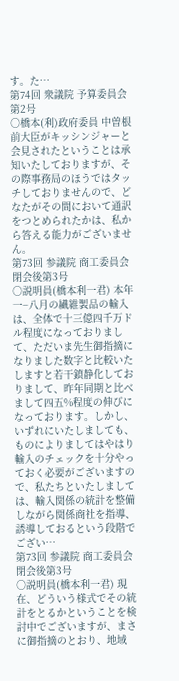す。た…
第74回 衆議院 予算委員会 第2号
○橋本(利)政府委員 中曽根前大臣がキッシンジャーと会見されたということは承知いたしておりますが、その際事務局のほうではタッチしておりませんので、どなたがその間において通訳をつとめられたかは、私から答える能力がございません。
第73回 参議院 商工委員会 閉会後第3号
○説明員(橋本利一君) 本年一−八月の繊維製品の輸入は、全体で十三億四千万ドル程度になっておりまして、ただいま先生御指摘になりました数字と比較いたしますと若干鎮静化しておりまして、昨年同期と比べまして四五%程度の伸びになっております。しかし、いずれにいたしましても、ものによりましてはやはり輸入のチェックを十分やっておく必要がございますので、私たちといたしましては、輸入関係の統計を整備しながら関係商社を指導、誘導しておるという段階でござい…
第73回 参議院 商工委員会 閉会後第3号
○説明員(橋本利一君) 現在、どういう様式でその統計をとるかということを検討中でございますが、まさに御指摘のとおり、地域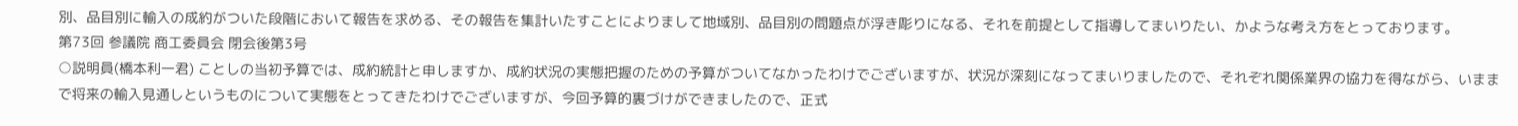別、品目別に輸入の成約がついた段階において報告を求める、その報告を集計いたすことによりまして地域別、品目別の問題点が浮き彫りになる、それを前提として指導してまいりたい、かような考え方をとっております。
第73回 参議院 商工委員会 閉会後第3号
○説明員(橋本利一君) ことしの当初予算では、成約統計と申しますか、成約状況の実態把握のための予算がついてなかったわけでございますが、状況が深刻になってまいりましたので、それぞれ関係業界の協力を得ながら、いままで将来の輸入見通しというものについて実態をとってきたわけでございますが、今回予算的裏づけができましたので、正式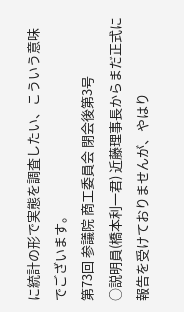に統計の形で実態を調査したい、こういう意味でございます。
第73回 参議院 商工委員会 閉会後第3号
○説明員(橋本利一君) 近藤理事長からまだ正式に報告を受けておりませんが、やはり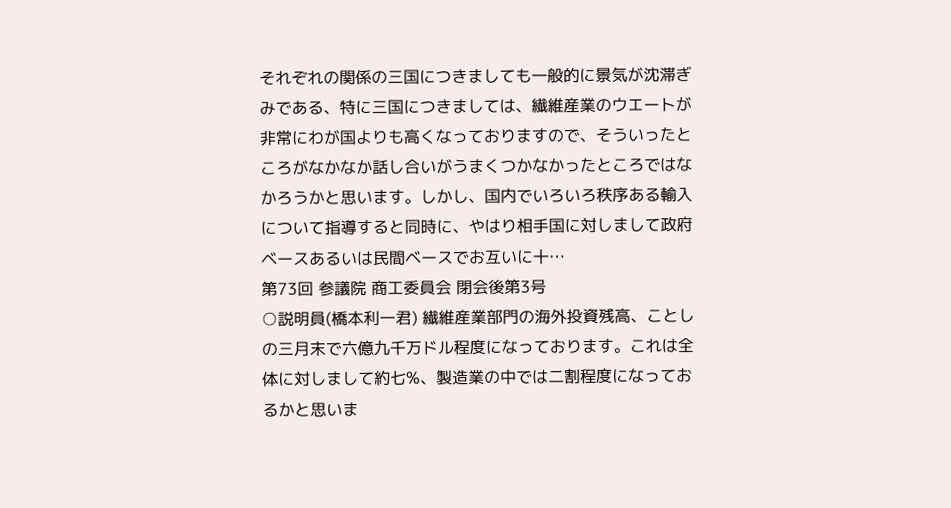それぞれの関係の三国につきましても一般的に景気が沈滞ぎみである、特に三国につきましては、繊維産業のウエートが非常にわが国よりも高くなっておりますので、そういったところがなかなか話し合いがうまくつかなかったところではなかろうかと思います。しかし、国内でいろいろ秩序ある輸入について指導すると同時に、やはり相手国に対しまして政府ベースあるいは民間ベースでお互いに十…
第73回 参議院 商工委員会 閉会後第3号
○説明員(橋本利一君) 繊維産業部門の海外投資残高、ことしの三月末で六億九千万ドル程度になっております。これは全体に対しまして約七%、製造業の中では二割程度になっておるかと思いま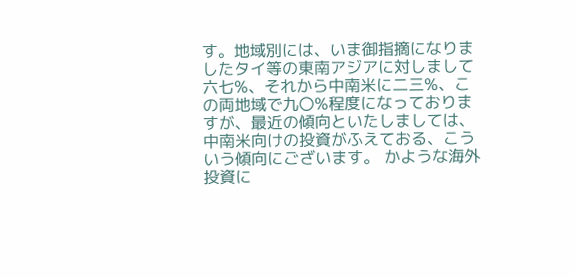す。地域別には、いま御指摘になりましたタイ等の東南アジアに対しまして六七%、それから中南米に二三%、この両地域で九〇%程度になっておりますが、最近の傾向といたしましては、中南米向けの投資がふえておる、こういう傾向にございます。 かような海外投資に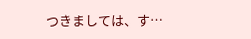つきましては、す…